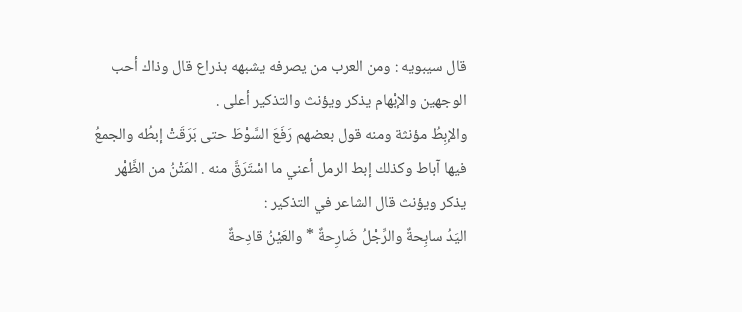قال سيبويه : ومن العرب من يصرفه يشبهه بذراع قال وذاك أحب الوجهين والإبْهام يذكر ويؤنث والتذكير أعلى .
والإبِطُ مؤنثة ومنه قول بعضهم رَفَعَ السَّوْطَ حتى بَرَقَتْ إبطُه والجمعُ فيها آباط وكذلك إبط الرمل أعني ما اسْتَرَقَّ منه . المَتْنُ من الظَّهْر يذكر ويؤنث قال الشاعر في التذكير :
اليَدُ سابِحةٌ والرِّجْلُ ضَارِحةٌ * والعَيْنُ قادِحةٌ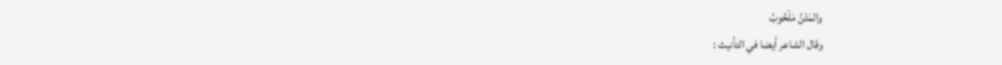والمَتْنُ مَلْحُوبُ
وقال الشاعر أيضا في التأنيث :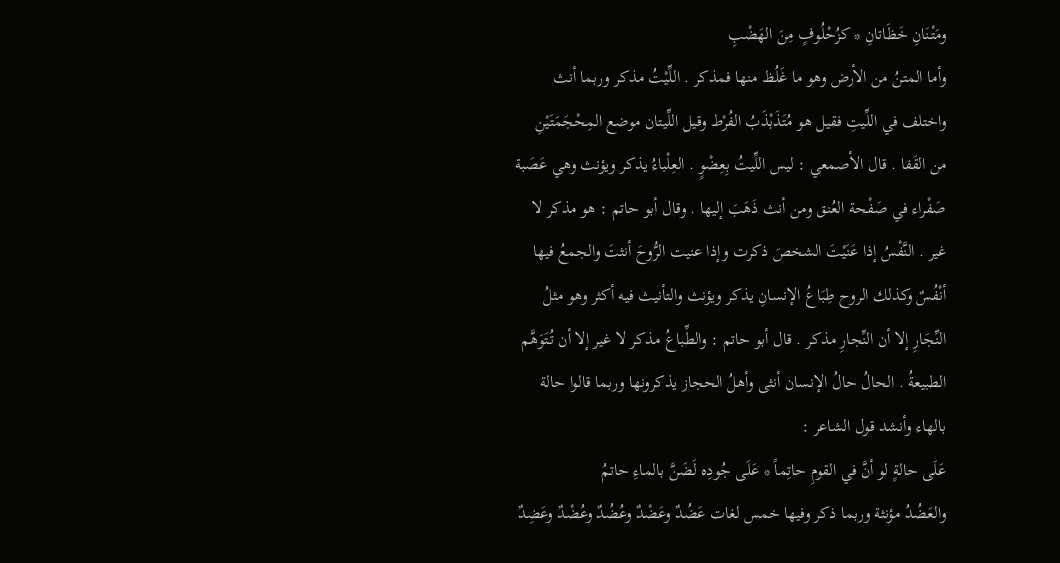ومَتْنَانِ خَظَاتانِ * كزُحْلُوفٍ مِنَ الهَضْبِ
وأما المتنُ من الأرض وهو ما غَلُظ منها فمذكر . اللِّيْتُ مذكر وربما أنث واختلف في اللِّيتِ فقيل هو مُتَذَبْذَبُ الفُرْط وقيل اللِّيتان موضع المِحْجَمَتَيْنِ من القَفا . قال الأصمعي : ليس اللِّيتُ بِعِضْوٍ . العِلْباءُ يذكر ويؤنث وهي عَصَبة صَفْراء في صَفْحة العُنق ومن أنث ذَهَبَ إليها . وقال أبو حاتم : هو مذكر لا غير . النَّفْسُ إذا عَنَيْتَ الشخصَ ذكرت وإذا عنيت الرُّوحَ أنثتَ والجمعُ فيها أنْفُسٌ وكذلك الروح طِبَاعُ الإنسانِ يذكر ويؤنث والتأنيث فيه أكثر وهو مثلُ النِّجَارِ إلا أن النِّجارِ مذكر . قال أبو حاتم : والطِّباعُ مذكر لا غير إلا أن تُتَوَهَّم الطبيعةُ . الحالُ حالُ الإنسان أنثى وأهلُ الحجاز يذكرونها وربما قالوا حالة بالهاء وأنشد قول الشاعر :
عَلَى حالةٍ لو أنَّ في القومِ حاتِماً * عَلَى جُودِه لَضَنَّ بالماءِ حاتمُ
والعَضُدُ مؤنثة وربما ذكر وفيها خمس لغات عَضُدٌ وعَضْدٌ وعُضُدٌ وعُضْدٌ وعَضِدٌ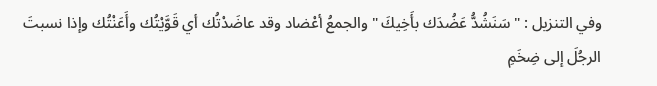وفي التنزيل : " سَنَشُدُّ عَضُدَك بأَخِيكَ " والجمعُ أعْضاد وقد عاضَدْتُك أي قَوَّيْتُك وأَعَنْتُك وإذا نسبتَ الرجُلَ إلى ضِخَمِ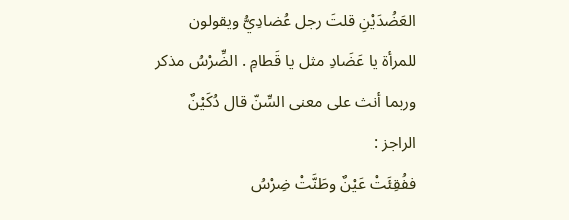العَضُدَيْنِ قلتَ رجل عُضادِيُّ ويقولون للمرأة يا عَضَادِ مثل يا قَطامِ . الضِّرْسُ مذكر وربما أنث على معنى السِّنّ قال دُكَيْنٌ الراجز :
ففُقِئَتْ عَيْنٌ وطَنَّتْ ضِرْسُ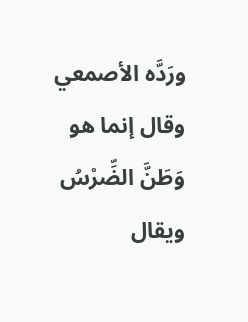ورَدَّه الأصمعي وقال إنما هو وَطَنَّ الضِّرْسُ ويقال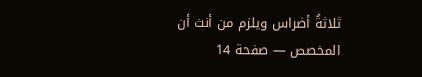ثلاثةُ أضراس ويلزم من أنث أن
المخصص — صفحة 14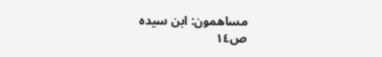مساهمون: ابن سيده
ص١٤